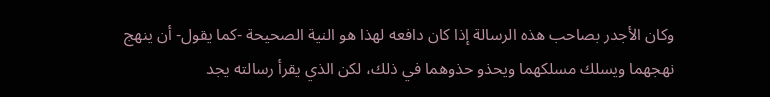وكان الأجدر بصاحب هذه الرسالة إذا كان دافعه لهذا هو النية الصحيحة -كما يقول- أن ينهج نهجهما ويسلك مسلكهما ويحذو حذوهما في ذلك، لكن الذي يقرأ رسالته يجد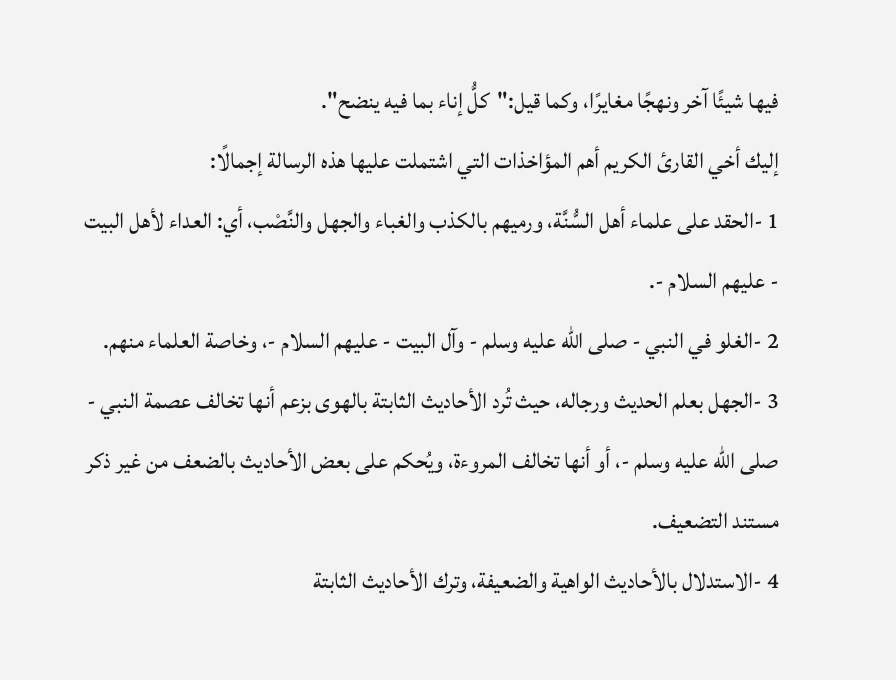فيها شيئًا آخر ونهجًا مغايرًا، وكما قيل:"كلُّ إناء بما فيه ينضح".
إليك أخي القارئ الكريم أهم المؤاخذات التي اشتملت عليها هذه الرسالة إجمالًا:
1 -الحقد على علماء أهل السُّنَّة، ورميهم بالكذب والغباء والجهل والنَّصْب، أي: العداء لأهل البيت - عليهم السلام -.
2 -الغلو في النبي - صلى الله عليه وسلم - وآل البيت - عليهم السلام -، وخاصة العلماء منهم.
3 -الجهل بعلم الحديث ورجاله، حيث تُرد الأحاديث الثابتة بالهوى بزعم أنها تخالف عصمة النبي - صلى الله عليه وسلم -، أو أنها تخالف المروءة، ويُحكم على بعض الأحاديث بالضعف من غير ذكر مستند التضعيف.
4 -الاستدلال بالأحاديث الواهية والضعيفة، وترك الأحاديث الثابتة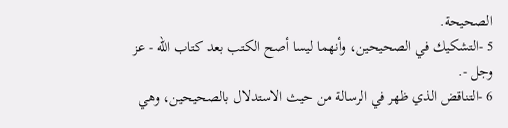الصحيحة.
5 -التشكيك في الصحيحين، وأنهما ليسا أصح الكتب بعد كتاب الله - عز وجل -.
6 -التناقض الذي ظهر في الرسالة من حيث الاستدلال بالصحيحين، وهي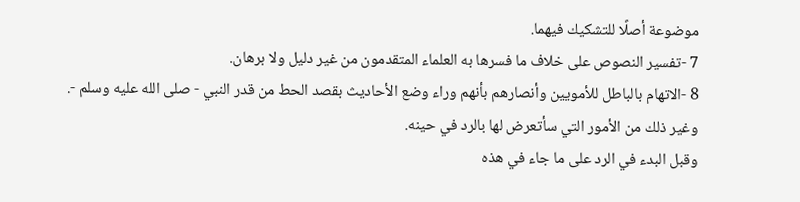موضوعة أصلًا للتشكيك فيهما.
7 -تفسير النصوص على خلاف ما فسرها به العلماء المتقدمون من غير دليل ولا برهان.
8 -الاتهام بالباطل للأمويين وأنصارهم بأنهم وراء وضع الأحاديث بقصد الحط من قدر النبي - صلى الله عليه وسلم -.
وغير ذلك من الأمور التي سأتعرض لها بالرد في حينه.
وقبل البدء في الرد على ما جاء في هذه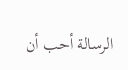الرسالة أحب أن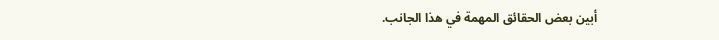أبين بعض الحقائق المهمة في هذا الجانب.